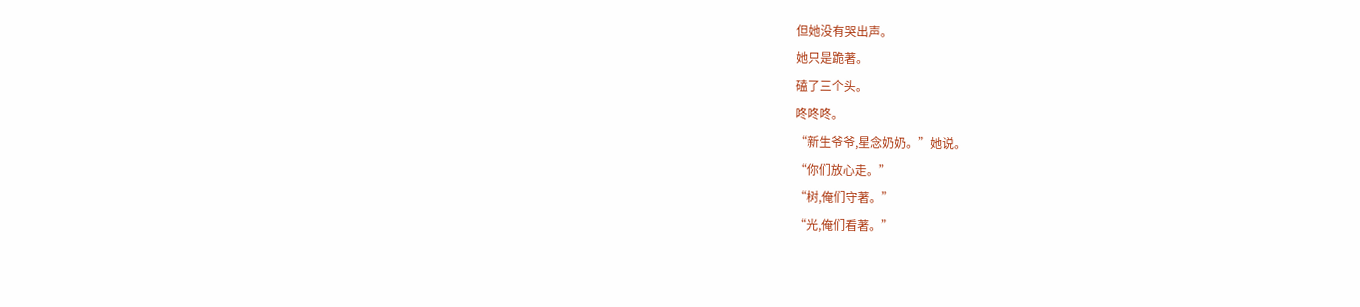但她没有哭出声。
她只是跪著。
磕了三个头。
咚咚咚。
“新生爷爷,星念奶奶。”她说。
“你们放心走。”
“树,俺们守著。”
“光,俺们看著。”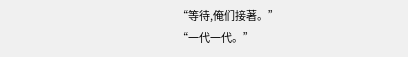“等待,俺们接著。”
“一代一代。”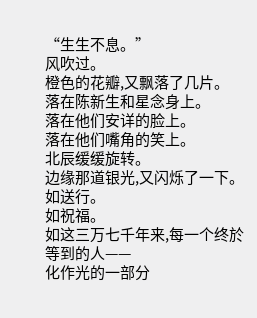“生生不息。”
风吹过。
橙色的花瓣,又飘落了几片。
落在陈新生和星念身上。
落在他们安详的脸上。
落在他们嘴角的笑上。
北辰缓缓旋转。
边缘那道银光,又闪烁了一下。
如送行。
如祝福。
如这三万七千年来,每一个终於等到的人——
化作光的一部分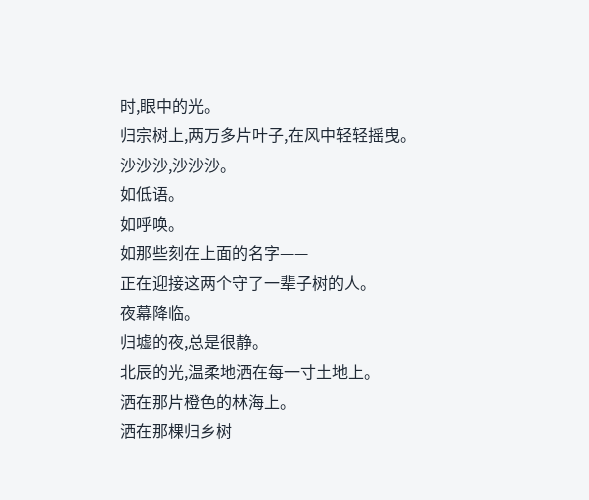时,眼中的光。
归宗树上,两万多片叶子,在风中轻轻摇曳。
沙沙沙,沙沙沙。
如低语。
如呼唤。
如那些刻在上面的名字——
正在迎接这两个守了一辈子树的人。
夜幕降临。
归墟的夜,总是很静。
北辰的光,温柔地洒在每一寸土地上。
洒在那片橙色的林海上。
洒在那棵归乡树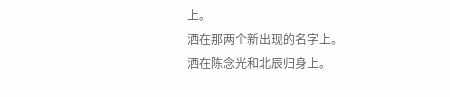上。
洒在那两个新出现的名字上。
洒在陈念光和北辰归身上。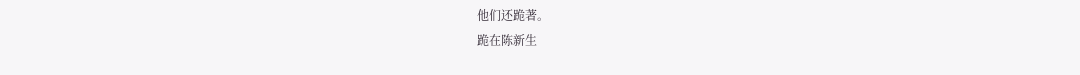他们还跪著。
跪在陈新生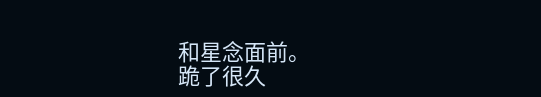和星念面前。
跪了很久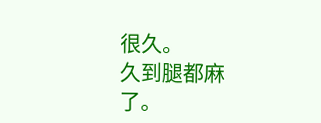很久。
久到腿都麻了。